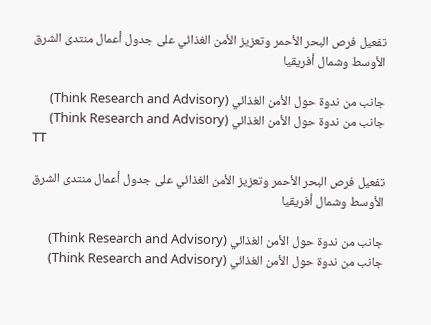تفعيل فرص البحر الأحمر وتعزيز الأمن الغذائي على جدول أعمال منتدى الشرق الأوسط وشمال أفريقيا

جانب من ندوة حول الأمن الغذائي (Think Research and Advisory)
جانب من ندوة حول الأمن الغذائي (Think Research and Advisory)
TT

تفعيل فرص البحر الأحمر وتعزيز الأمن الغذائي على جدول أعمال منتدى الشرق الأوسط وشمال أفريقيا

جانب من ندوة حول الأمن الغذائي (Think Research and Advisory)
جانب من ندوة حول الأمن الغذائي (Think Research and Advisory)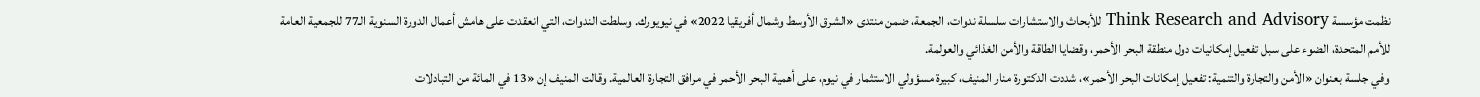نظمت مؤسسة Think Research and Advisory للأبحاث والاستشارات سلسلة ندوات، الجمعة، ضمن منتدى «الشرق الأوسط وشمال أفريقيا 2022» في نيويورك. وسلطت الندوات، التي انعقدت على هامش أعمال الدورة السنوية الـ77 للجمعية العامة للأمم المتحدة، الضوء على سبل تفعيل إمكانيات دول منطقة البحر الأحمر، وقضايا الطاقة والأمن الغذائي والعولمة.
وفي جلسة بعنوان «الأمن والتجارة والتنمية: تفعيل إمكانات البحر الأحمر»، شددت الدكتورة منار المنيف، كبيرة مسؤولي الاستثمار في نيوم، على أهمية البحر الأحمر في مرافق التجارة العالمية. وقالت المنيف إن «13 في المائة من التبادلات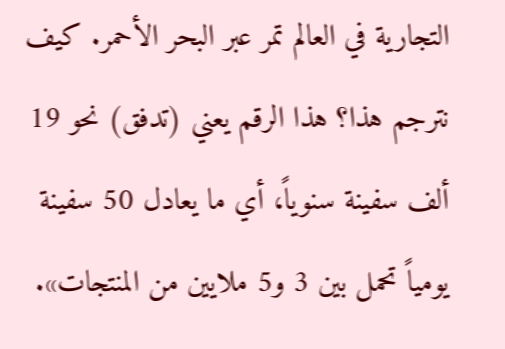التجارية في العالم تمر عبر البحر الأحمر. كيف نترجم هذا؟ هذا الرقم يعني (تدفق) نحو 19 ألف سفينة سنوياً، أي ما يعادل 50 سفينة يومياً تحمل بين 3 و5 ملايين من المنتجات».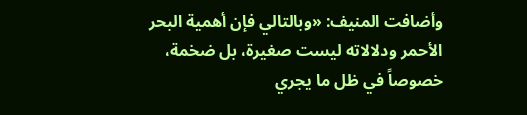وأضافت المنيف: «وبالتالي فإن أهمية البحر الأحمر ودلالاته ليست صغيرة، بل ضخمة، خصوصاً في ظل ما يجري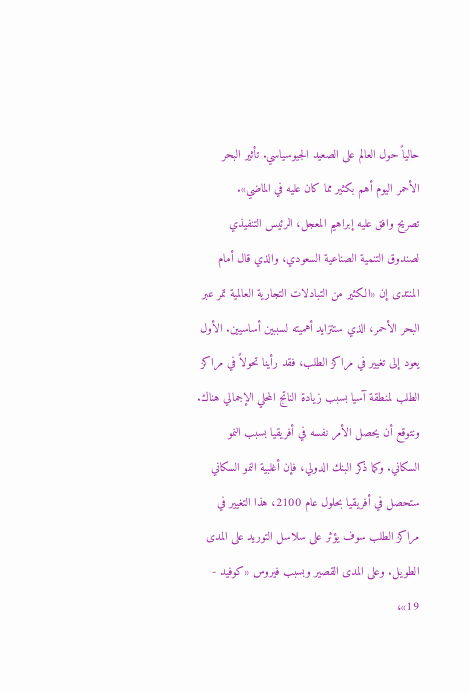حالياً حول العالم على الصعيد الجيوسياسي. تأثير البحر الأحمر اليوم أهم بكثير مما كان عليه في الماضي».
تصريح وافق عليه إبراهيم المعجل، الرئيس التنفيذي لصندوق التنمية الصناعية السعودي، والذي قال أمام المنتدى إن «الكثير من التبادلات التجارية العالمية تمر عبر البحر الأحمر، الذي ستتزايد أهميته لسببين أساسيين. الأول يعود إلى تغيير في مراكز الطلب، فقد رأينا تحولاً في مراكز الطلب لمنطقة آسيا بسبب زيادة الناتج المحلي الإجمالي هناك. ونتوقع أن يحصل الأمر نفسه في أفريقيا بسبب النمو السكاني. وكما ذكر البنك الدولي، فإن أغلبية النمو السكاني ستحصل في أفريقيا بحلول عام 2100، هذا التغيير في مراكز الطلب سوف يؤثر على سلاسل التوريد على المدى الطويل. وعلى المدى القصير وبسبب فيروس «كوفيد - 19»،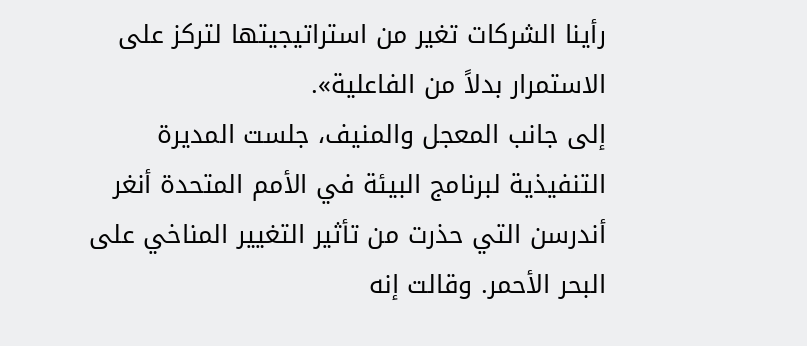رأينا الشركات تغير من استراتيجيتها لتركز على الاستمرار بدلاً من الفاعلية».
إلى جانب المعجل والمنيف، جلست المديرة التنفيذية لبرنامج البيئة في الأمم المتحدة أنغر أندرسن التي حذرت من تأثير التغيير المناخي على البحر الأحمر. وقالت إنه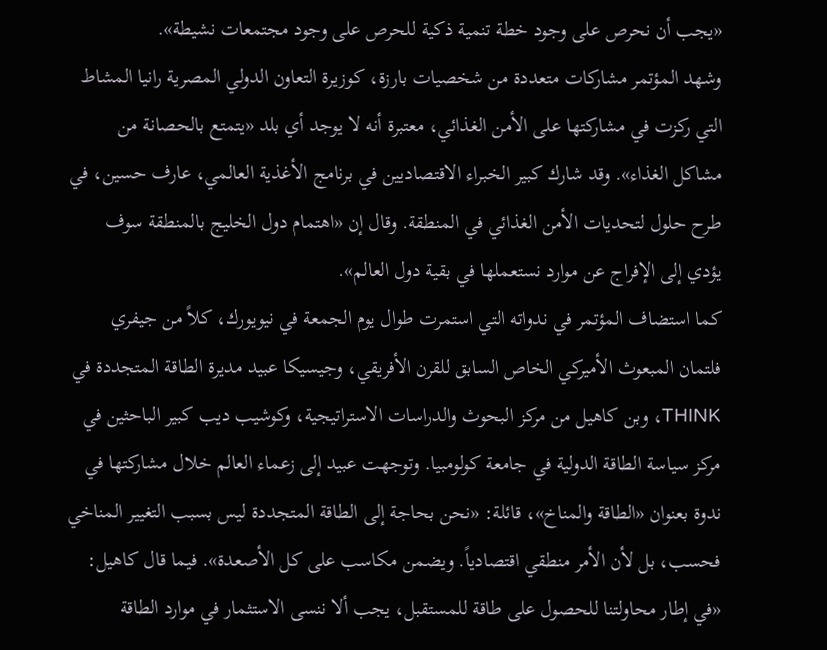«يجب أن نحرص على وجود خطة تنمية ذكية للحرص على وجود مجتمعات نشيطة».
وشهد المؤتمر مشاركات متعددة من شخصيات بارزة، كوزيرة التعاون الدولي المصرية رانيا المشاط التي ركزت في مشاركتها على الأمن الغذائي، معتبرة أنه لا يوجد أي بلد «يتمتع بالحصانة من مشاكل الغذاء». وقد شارك كبير الخبراء الاقتصاديين في برنامج الأغذية العالمي، عارف حسين، في طرح حلول لتحديات الأمن الغذائي في المنطقة. وقال إن «اهتمام دول الخليج بالمنطقة سوف يؤدي إلى الإفراج عن موارد نستعملها في بقية دول العالم».
كما استضاف المؤتمر في ندواته التي استمرت طوال يوم الجمعة في نيويورك، كلاً من جيفري فلتمان المبعوث الأميركي الخاص السابق للقرن الأفريقي، وجيسيكا عبيد مديرة الطاقة المتجددة في THINK، وبن كاهيل من مركز البحوث والدراسات الاستراتيجية، وكوشيب ديب كبير الباحثين في مركز سياسة الطاقة الدولية في جامعة كولومبيا. وتوجهت عبيد إلى زعماء العالم خلال مشاركتها في ندوة بعنوان «الطاقة والمناخ»، قائلة: «نحن بحاجة إلى الطاقة المتجددة ليس بسبب التغيير المناخي فحسب، بل لأن الأمر منطقي اقتصادياً. ويضمن مكاسب على كل الأصعدة». فيما قال كاهيل: «في إطار محاولتنا للحصول على طاقة للمستقبل، يجب ألا ننسى الاستثمار في موارد الطاقة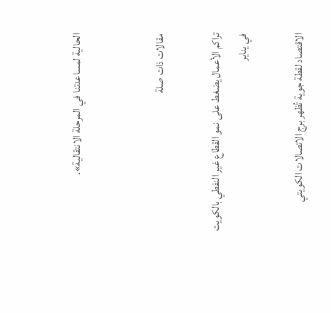الحالية لمساعدتنا في المرحلة الانتقالية».


مقالات ذات صلة

تراكم الأعمال يضغط على نمو القطاع غير النفطي بالكويت في يناير

الاقتصاد لقطة جوية تُظهر برج الاتصالات الكويتي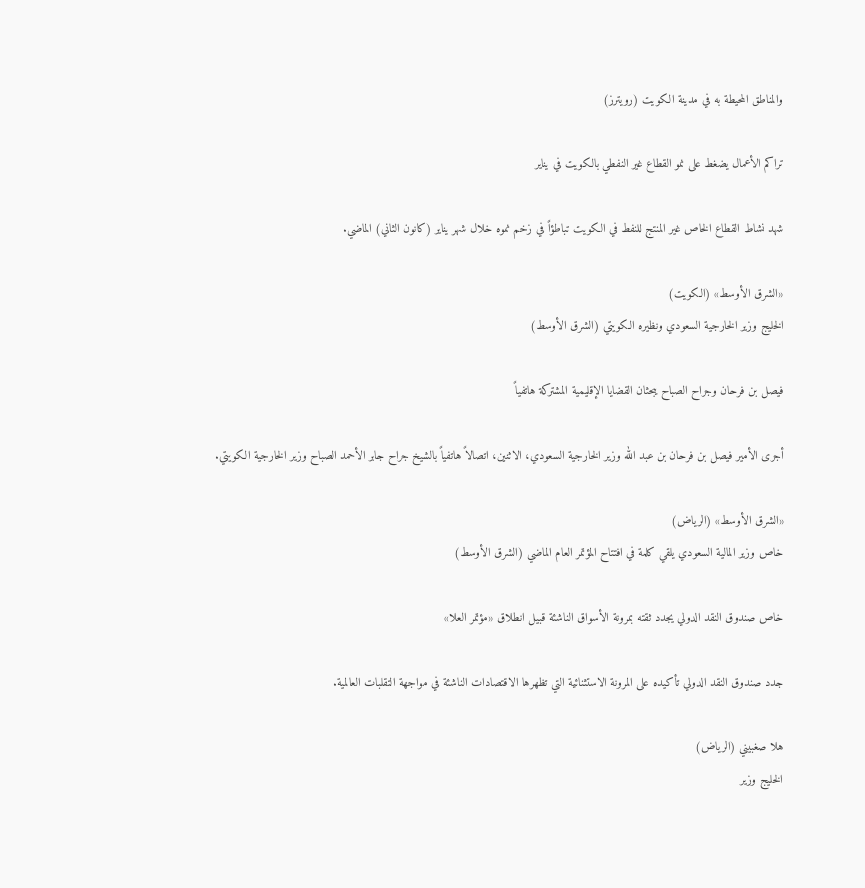والمناطق المحيطة به في مدينة الكويت (رويترز)

تراكم الأعمال يضغط على نمو القطاع غير النفطي بالكويت في يناير

شهد نشاط القطاع الخاص غير المنتج للنفط في الكويت تباطؤاً في زخم نموه خلال شهر يناير (كانون الثاني) الماضي.

«الشرق الأوسط» (الكويت)
الخليج وزير الخارجية السعودي ونظيره الكويتي (الشرق الأوسط)

فيصل بن فرحان وجراح الصباح يبحثان القضايا الإقليمية المشتركة هاتفياً

أجرى الأمير فيصل بن فرحان بن عبد الله وزير الخارجية السعودي، الاثنين، اتصالاً هاتفياً بالشيخ جراح جابر الأحمد الصباح وزير الخارجية الكويتي.

«الشرق الأوسط» (الرياض)
خاص وزير المالية السعودي يلقي كلمة في افتتاح المؤتمر العام الماضي (الشرق الأوسط)

خاص صندوق النقد الدولي يجدد ثقته بمرونة الأسواق الناشئة قبيل انطلاق «مؤتمر العلا»

جدد صندوق النقد الدولي تأكيده على المرونة الاستثنائية التي تظهرها الاقتصادات الناشئة في مواجهة التقلبات العالمية.

هلا صغبيني (الرياض)
الخليج وزير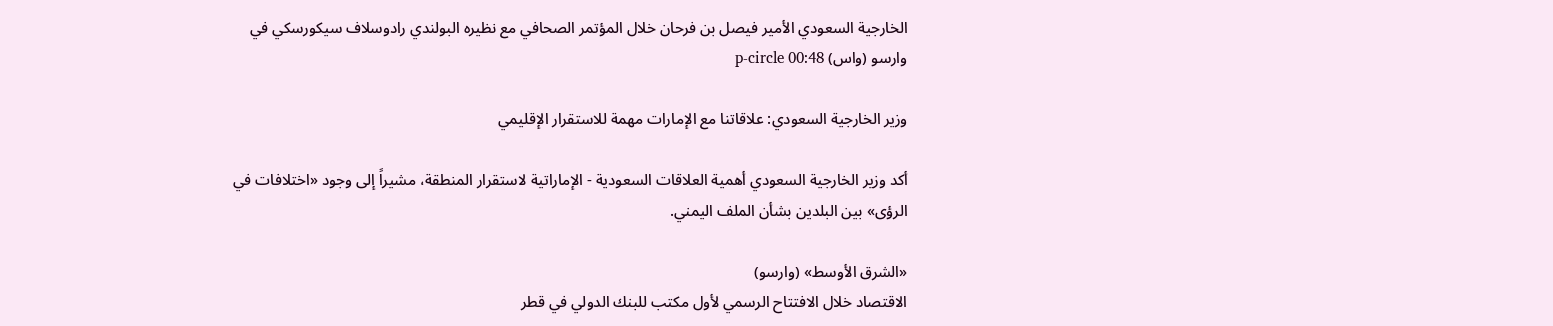الخارجية السعودي الأمير فيصل بن فرحان خلال المؤتمر الصحافي مع نظيره البولندي رادوسلاف سيكورسكي في وارسو (واس) p-circle 00:48

وزير الخارجية السعودي: علاقاتنا مع الإمارات مهمة للاستقرار الإقليمي

أكد وزير الخارجية السعودي أهمية العلاقات السعودية - الإماراتية لاستقرار المنطقة، مشيراً إلى وجود «اختلافات في الرؤى» بين البلدين بشأن الملف اليمني.

«الشرق الأوسط» (وارسو)
الاقتصاد خلال الافتتاح الرسمي لأول مكتب للبنك الدولي في قطر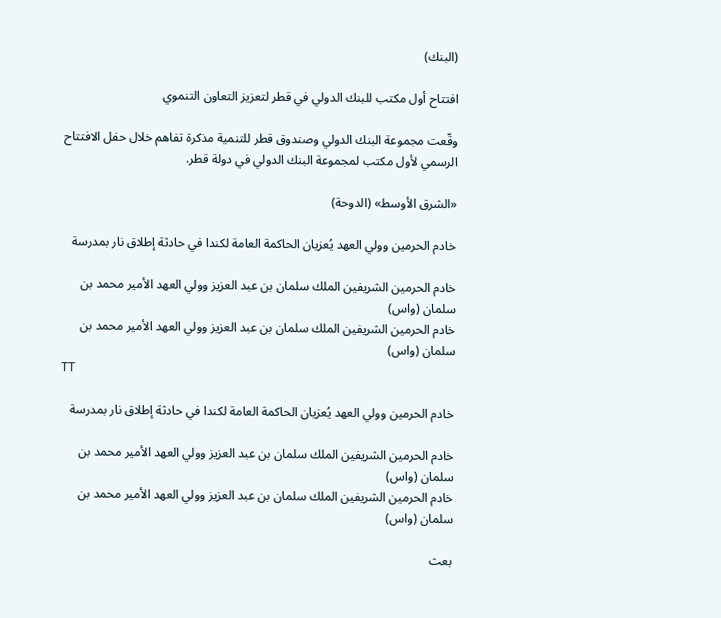(البنك)

افتتاح أول مكتب للبنك الدولي في قطر لتعزيز التعاون التنموي

وقّعت مجموعة البنك الدولي وصندوق قطر للتنمية مذكرة تفاهم خلال حفل الافتتاح الرسمي لأول مكتب لمجموعة البنك الدولي في دولة قطر.

«الشرق الأوسط» (الدوحة)

خادم الحرمين وولي العهد يُعزيان الحاكمة العامة لكندا في حادثة إطلاق نار بمدرسة

خادم الحرمين الشريفين الملك سلمان بن عبد العزيز وولي العهد الأمير محمد بن سلمان (واس)
خادم الحرمين الشريفين الملك سلمان بن عبد العزيز وولي العهد الأمير محمد بن سلمان (واس)
TT

خادم الحرمين وولي العهد يُعزيان الحاكمة العامة لكندا في حادثة إطلاق نار بمدرسة

خادم الحرمين الشريفين الملك سلمان بن عبد العزيز وولي العهد الأمير محمد بن سلمان (واس)
خادم الحرمين الشريفين الملك سلمان بن عبد العزيز وولي العهد الأمير محمد بن سلمان (واس)

بعث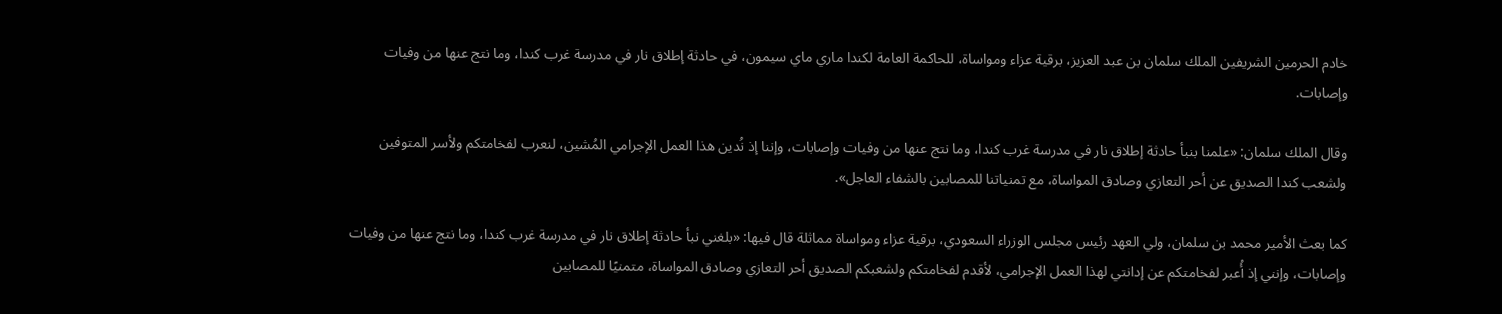خادم الحرمين الشريفين الملك سلمان بن عبد العزيز، برقية عزاء ومواساة، للحاكمة العامة لكندا ماري ماي سيمون، في حادثة إطلاق نار في مدرسة غرب كندا، وما نتج عنها من وفيات وإصابات.

وقال الملك سلمان: «علمنا بنبأ حادثة إطلاق نار في مدرسة غرب كندا، وما نتج عنها من وفيات وإصابات، وإننا إذ نُدين هذا العمل الإجرامي المُشين، لنعرب لفخامتكم ولأسر المتوفين ولشعب كندا الصديق عن أحر التعازي وصادق المواساة، مع تمنياتنا للمصابين بالشفاء العاجل».

كما بعث الأمير محمد بن سلمان، ولي العهد رئيس مجلس الوزراء السعودي، برقية عزاء ومواساة مماثلة قال فيها: «بلغني نبأ حادثة إطلاق نار في مدرسة غرب كندا، وما نتج عنها من وفيات وإصابات، وإنني إذ أُعبر لفخامتكم عن إدانتي لهذا العمل الإجرامي، لأقدم لفخامتكم ولشعبكم الصديق أحر التعازي وصادق المواساة، متمنيًا للمصابين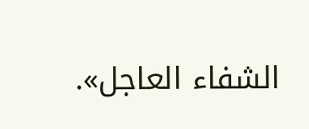الشفاء العاجل».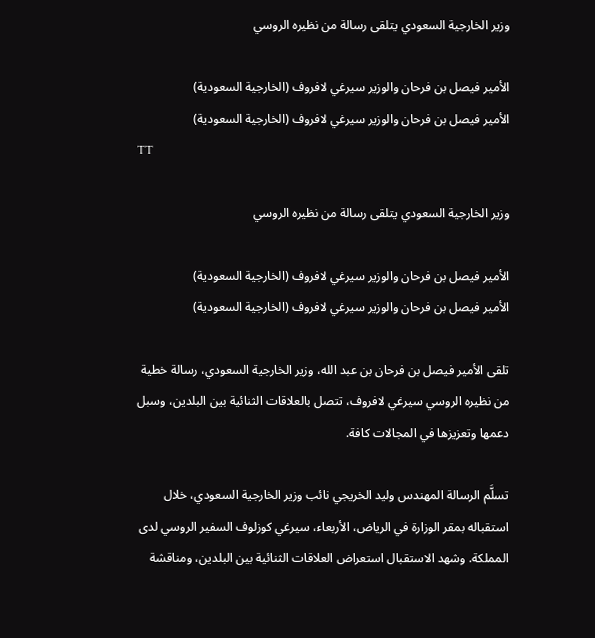وزير الخارجية السعودي يتلقى رسالة من نظيره الروسي

الأمير فيصل بن فرحان والوزير سيرغي لافروف (الخارجية السعودية)
الأمير فيصل بن فرحان والوزير سيرغي لافروف (الخارجية السعودية)
TT

وزير الخارجية السعودي يتلقى رسالة من نظيره الروسي

الأمير فيصل بن فرحان والوزير سيرغي لافروف (الخارجية السعودية)
الأمير فيصل بن فرحان والوزير سيرغي لافروف (الخارجية السعودية)

تلقى الأمير فيصل بن فرحان بن عبد الله، وزير الخارجية السعودي، رسالة خطية من نظيره الروسي سيرغي لافروف، تتصل بالعلاقات الثنائية بين البلدين، وسبل دعمها وتعزيزها في المجالات كافة.

تسلَّم الرسالة المهندس وليد الخريجي نائب وزير الخارجية السعودي، خلال استقباله بمقر الوزارة في الرياض، الأربعاء، سيرغي كوزلوف السفير الروسي لدى المملكة. وشهد الاستقبال استعراض العلاقات الثنائية بين البلدين، ومناقشة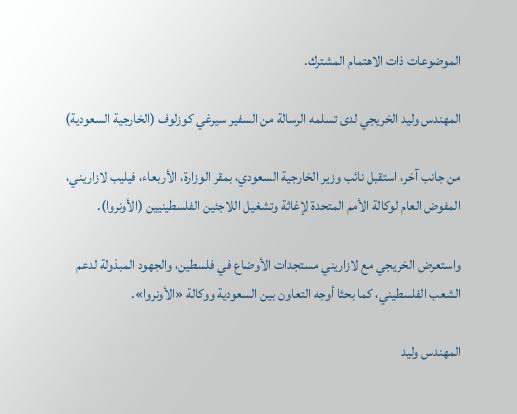الموضوعات ذات الاهتمام المشترك.

المهندس وليد الخريجي لدى تسلمه الرسالة من السفير سيرغي كوزلوف (الخارجية السعودية)

من جانب آخر، استقبل نائب وزير الخارجية السعودي، بمقر الوزارة، الأربعاء، فيليب لازاريني، المفوض العام لوكالة الأمم المتحدة لإغاثة وتشغيل اللاجئين الفلسطينيين (الأونروا).

واستعرض الخريجي مع لازاريني مستجدات الأوضاع في فلسطين، والجهود المبذولة لدعم الشعب الفلسطيني، كما بحثا أوجه التعاون بين السعودية ووكالة «الأونروا».

المهندس وليد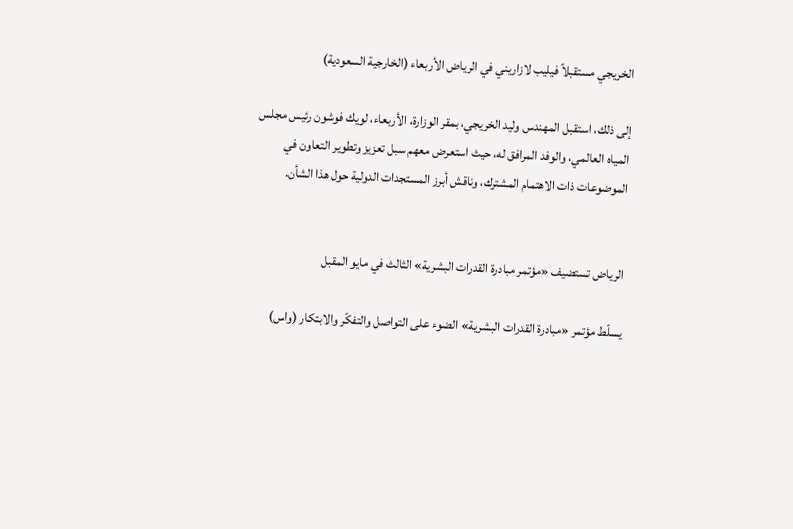الخريجي مستقبلاً فيليب لازاريني في الرياض الأربعاء (الخارجية السعودية)

إلى ذلك، استقبل المهندس وليد الخريجي، بمقر الوزارة، الأربعاء، لويك فوشون رئيس مجلس المياه العالمي، والوفد المرافق له، حيث استعرض معهم سبل تعزيز وتطوير التعاون في الموضوعات ذات الاهتمام المشترك، وناقش أبرز المستجدات الدولية حول هذا الشأن.


الرياض تستضيف «مؤتمر مبادرة القدرات البشرية» الثالث في مايو المقبل

يسلّط مؤتمر «مبادرة القدرات البشرية» الضوء على التواصل والتفكّر والابتكار (واس)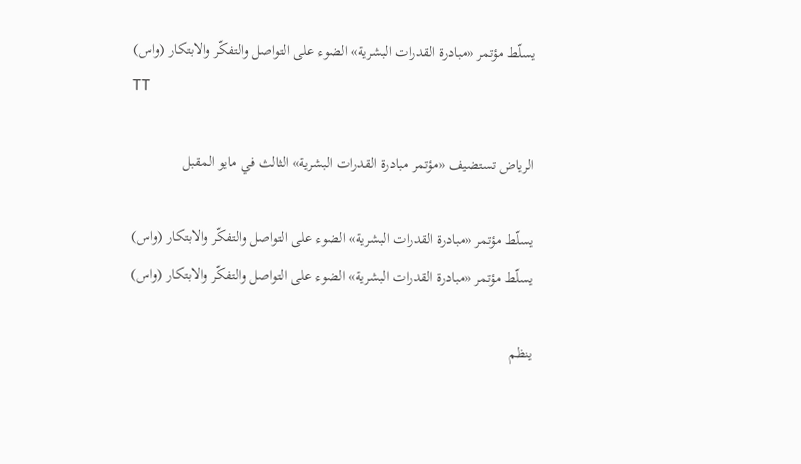يسلّط مؤتمر «مبادرة القدرات البشرية» الضوء على التواصل والتفكّر والابتكار (واس)
TT

الرياض تستضيف «مؤتمر مبادرة القدرات البشرية» الثالث في مايو المقبل

يسلّط مؤتمر «مبادرة القدرات البشرية» الضوء على التواصل والتفكّر والابتكار (واس)
يسلّط مؤتمر «مبادرة القدرات البشرية» الضوء على التواصل والتفكّر والابتكار (واس)

ينظم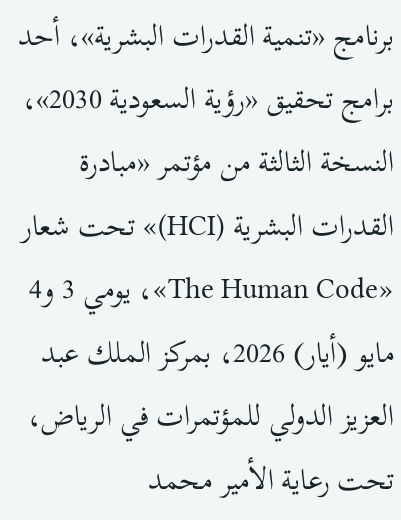برنامج «تنمية القدرات البشرية»، أحد برامج تحقيق «رؤية السعودية 2030»، النسخة الثالثة من مؤتمر «مبادرة القدرات البشرية (HCI)» تحت شعار «The Human Code»، يومي 3 و4 مايو (أيار) 2026، بمركز الملك عبد العزيز الدولي للمؤتمرات في الرياض، تحت رعاية الأمير محمد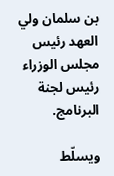بن سلمان ولي العهد رئيس مجلس الوزراء رئيس لجنة البرنامج.

ويسلّط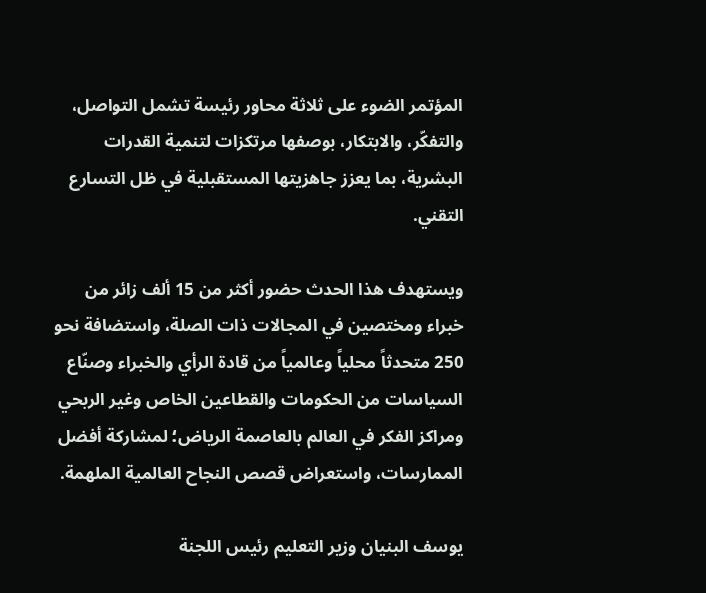المؤتمر الضوء على ثلاثة محاور رئيسة تشمل التواصل، والتفكّر، والابتكار، بوصفها مرتكزات لتنمية القدرات البشرية، بما يعزز جاهزيتها المستقبلية في ظل التسارع التقني.

ويستهدف هذا الحدث حضور أكثر من 15 ألف زائر من خبراء ومختصين في المجالات ذات الصلة، واستضافة نحو 250 متحدثاً محلياً وعالمياً من قادة الرأي والخبراء وصنّاع السياسات من الحكومات والقطاعين الخاص وغير الربحي ومراكز الفكر في العالم بالعاصمة الرياض؛ لمشاركة أفضل الممارسات، واستعراض قصص النجاح العالمية الملهمة.

يوسف البنيان وزير التعليم رئيس اللجنة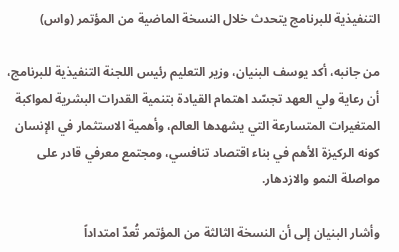التنفيذية للبرنامج يتحدث خلال النسخة الماضية من المؤتمر (واس)

من جانبه، أكد يوسف البنيان، وزير التعليم رئيس اللجنة التنفيذية للبرنامج، أن رعاية ولي العهد تجسّد اهتمام القيادة بتنمية القدرات البشرية لمواكبة المتغيرات المتسارعة التي يشهدها العالم، وأهمية الاستثمار في الإنسان كونه الركيزة الأهم في بناء اقتصاد تنافسي، ومجتمع معرفي قادر على مواصلة النمو والازدهار.

وأشار البنيان إلى أن النسخة الثالثة من المؤتمر تُعدّ امتداداً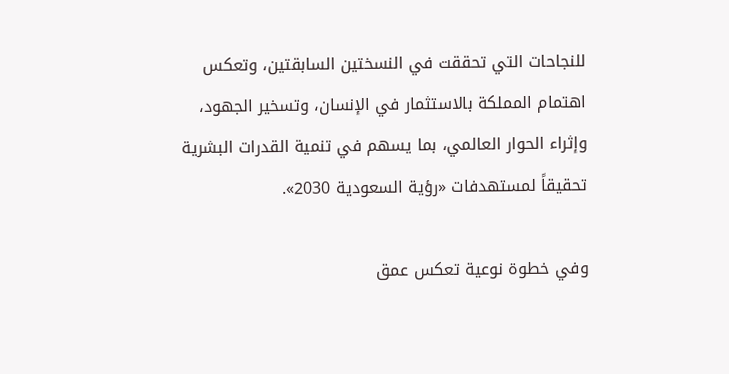للنجاحات التي تحققت في النسختين السابقتين، وتعكس اهتمام المملكة بالاستثمار في الإنسان، وتسخير الجهود، وإثراء الحوار العالمي، بما يسهم في تنمية القدرات البشرية تحقيقاً لمستهدفات «رؤية السعودية 2030».

وفي خطوة نوعية تعكس عمق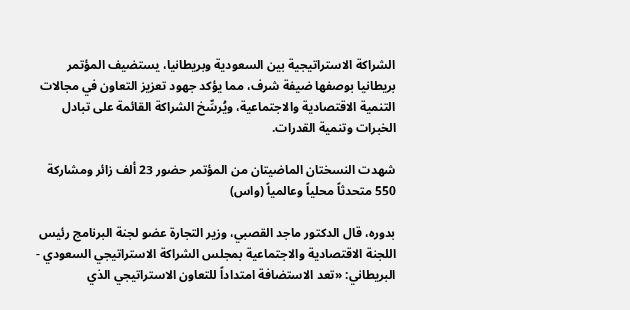الشراكة الاستراتيجية بين السعودية وبريطانيا، يستضيف المؤتمر بريطانيا بوصفها ضيفة شرف، مما يؤكد جهود تعزيز التعاون في مجالات التنمية الاقتصادية والاجتماعية، ويُرسِّخ الشراكة القائمة على تبادل الخبرات وتنمية القدرات.

شهدت النسختان الماضيتان من المؤتمر حضور 23 ألف زائر ومشاركة 550 متحدثاً محلياً وعالمياً (واس)

بدوره، قال الدكتور ماجد القصبي، وزير التجارة عضو لجنة البرنامج رئيس اللجنة الاقتصادية والاجتماعية بمجلس الشراكة الاستراتيجي السعودي - البريطاني: «تعد الاستضافة امتداداً للتعاون الاستراتيجي الذي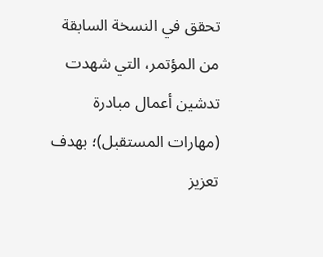تحقق في النسخة السابقة من المؤتمر، التي شهدت تدشين أعمال مبادرة (مهارات المستقبل)؛ بهدف تعزيز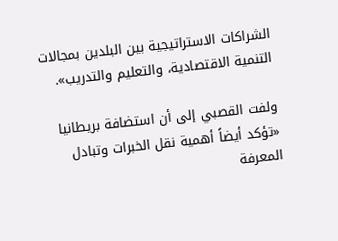الشراكات الاستراتيجية بين البلدين بمجالات التنمية الاقتصادية، والتعليم والتدريب».

ولفت القصبي إلى أن استضافة بريطانيا «تؤكد أيضاً أهمية نقل الخبرات وتبادل المعرفة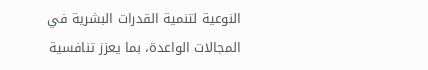النوعية لتنمية القدرات البشرية في المجالات الواعدة، بما يعزز تنافسية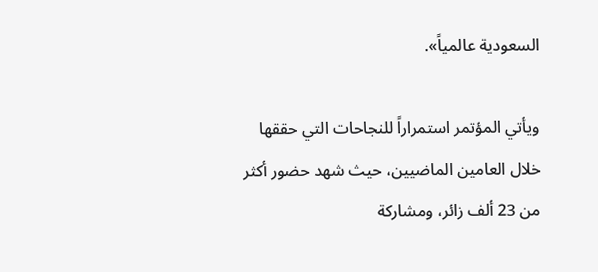السعودية عالمياً».

ويأتي المؤتمر استمراراً للنجاحات التي حققها خلال العامين الماضيين، حيث شهد حضور أكثر من 23 ألف زائر، ومشاركة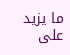ما يزيد على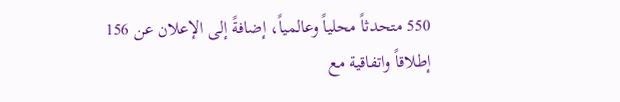550 متحدثاً محلياً وعالمياً، إضافةً إلى الإعلان عن 156 إطلاقاً واتفاقية مع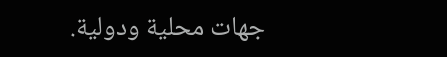جهات محلية ودولية.